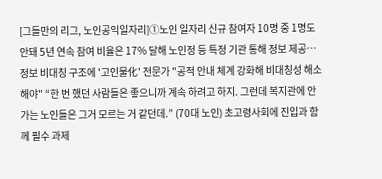[그들만의 리그, 노인공익일자리]①노인 일자리 신규 참여자 10명 중 1명도 안돼 5년 연속 참여 비율은 17% 달해 노인정 등 특정 기관 통해 정보 제공…정보 비대칭 구조에 '고인물化' 전문가 "공적 안내 체계 강화해 비대칭성 해소해야" “한 번 했던 사람들은 좋으니까 계속 하려고 하지. 그런데 복지관에 안 가는 노인들은 그거 모르는 거 같던데.” (70대 노인) 초고령사회에 진입과 함께 필수 과제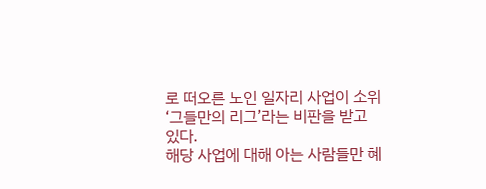로 떠오른 노인 일자리 사업이 소위 ‘그들만의 리그’라는 비판을 받고 있다.
해당 사업에 대해 아는 사람들만 혜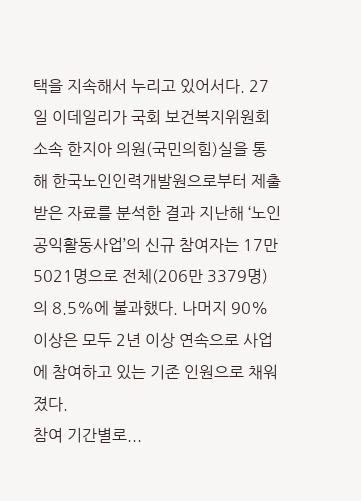택을 지속해서 누리고 있어서다. 27일 이데일리가 국회 보건복지위원회 소속 한지아 의원(국민의힘)실을 통해 한국노인인력개발원으로부터 제출받은 자료를 분석한 결과 지난해 ‘노인공익활동사업’의 신규 참여자는 17만 5021명으로 전체(206만 3379명)의 8.5%에 불과했다. 나머지 90% 이상은 모두 2년 이상 연속으로 사업에 참여하고 있는 기존 인원으로 채워졌다.
참여 기간별로...